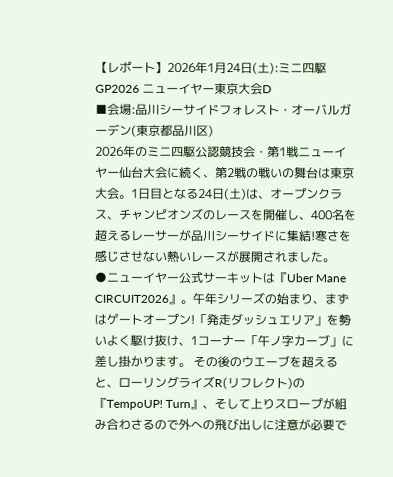【レポート】2026年1月24日(土):ミニ四駆GP2026 ニューイヤー東京大会D
■会場:品川シーサイドフォレスト・オーバルガーデン(東京都品川区)
2026年のミニ四駆公認競技会・第1戦ニューイヤー仙台大会に続く、第2戦の戦いの舞台は東京大会。1日目となる24日(土)は、オープンクラス、チャンピオンズのレースを開催し、400名を超えるレーサーが品川シーサイドに集結!寒さを感じさせない熱いレースが展開されました。
●ニューイヤー公式サーキットは『Uber Mane CIRCUIT2026』。午年シリーズの始まり、まずはゲートオープン!「発走ダッシュエリア」を勢いよく駆け抜け、1コーナー「午ノ字カーブ」に差し掛かります。 その後のウエーブを超えると、ローリングライズR(リフレクト)の『TempoUP! Turn』、そして上りスロープが組み合わさるので外への飛び出しに注意が必要で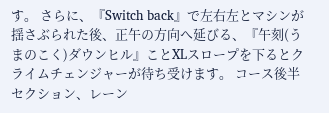す。 さらに、『Switch back』で左右左とマシンが揺さぶられた後、正午の方向へ延びる、『午刻(うまのこく)ダウンヒル』ことXLスロープを下るとクライムチェンジャーが待ち受けます。 コース後半セクション、レーン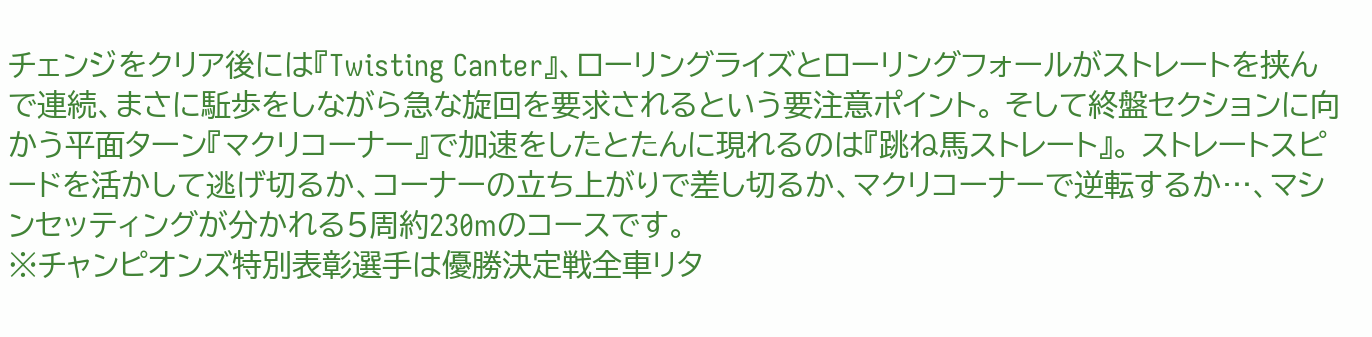チェンジをクリア後には『Twisting Canter』、ローリングライズとローリングフォールがストレートを挟んで連続、まさに駈歩をしながら急な旋回を要求されるという要注意ポイント。 そして終盤セクションに向かう平面ターン『マクリコーナー』で加速をしたとたんに現れるのは『跳ね馬ストレート』。 ストレートスピードを活かして逃げ切るか、コーナーの立ち上がりで差し切るか、マクリコーナーで逆転するか…、マシンセッティングが分かれる5周約230mのコースです。
※チャンピオンズ特別表彰選手は優勝決定戦全車リタ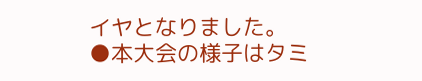イヤとなりました。
●本大会の様子はタミ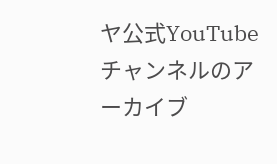ヤ公式YouTubeチャンネルのアーカイブ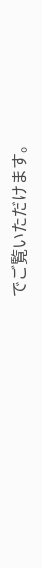でご覧いただけます。